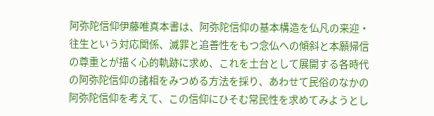阿弥陀信仰伊藤唯真本書は、阿弥陀信仰の基本構造を仏凡の来迎・往生という対応関係、滅罪と追善性をもつ念仏への傾斜と本願帰信の尊重とが描く心的軌跡に求め、これを土台として展開する各時代の阿弥陀信仰の諸相をみつめる方法を採り、あわせて民俗のなかの阿弥陀信仰を考えて、この信仰にひそむ常民性を求めてみようとし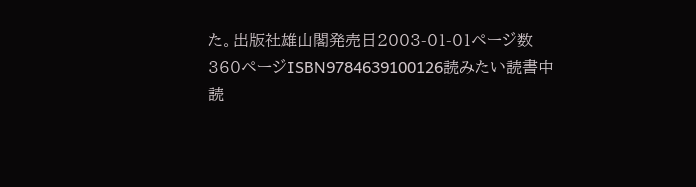た。出版社雄山閣発売日2003-01-01ページ数360ページISBN9784639100126読みたい読書中読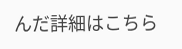んだ詳細はこちら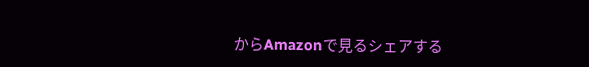からAmazonで見るシェアする